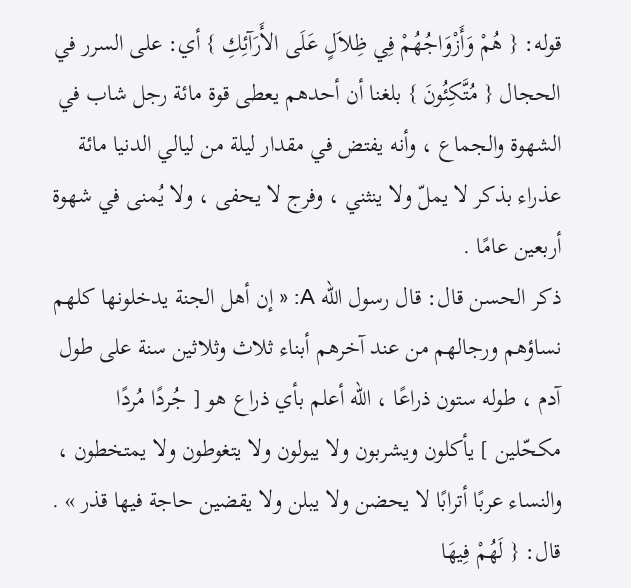قوله: { هُمْ وَأَزْوَاجُهُمْ فِي ظِلاَلٍ عَلَى الأَرَآئِكِ } أي: على السرر في الحجال { مُتَّكِئُونَ } بلغنا أن أحدهم يعطى قوة مائة رجل شاب في الشهوة والجماع ، وأنه يفتض في مقدار ليلة من ليالي الدنيا مائة عذراء بذكر لا يملّ ولا ينثني ، وفرج لا يحفى ، ولا يُمنى في شهوة أربعين عامًا .
ذكر الحسن قال: قال رسول الله A: « إن أهل الجنة يدخلونها كلهم نساؤهم ورجالهم من عند آخرهم أبناء ثلاث وثلاثين سنة على طول آدم ، طوله ستون ذراعًا ، الله أعلم بأي ذراع هو [ جُردًا مُردًا مكحّلين ] يأكلون ويشربون ولا يبولون ولا يتغوطون ولا يمتخطون ، والنساء عربًا أترابًا لا يحضن ولا يبلن ولا يقضين حاجة فيها قذر » .
قال: { لَهُمْ فِيهَا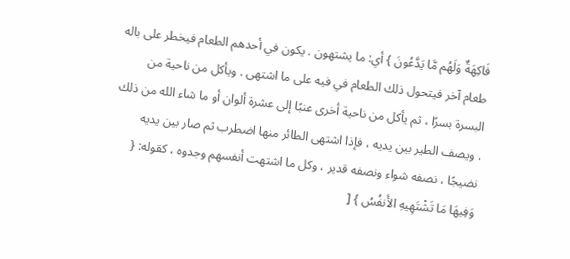فَاكِهَةٌ وَلَهُم مَّا يَدَّعُونَ } أي: ما يشتهون . يكون في أحدهم الطعام فيخطر على باله طعام آخر فيتحول ذلك الطعام في فيه على ما اشتهى . ويأكل من ناحية من البسرة بسرًا ، ثم يأكل من ناحية أخرى عنبًا إلى عشرة ألوان أو ما شاء الله من ذلك . ويصف الطير بين يديه ، فإذا اشتهى الطائر منها اضطرب ثم صار بين يديه نضيجًا ، نصفه شواء ونصفه قدير ، وكل ما اشتهت أنفسهم وجدوه ، كقوله: { وَفِيهَا مَا تَشْتَهِيهِ الأَنفُسُ } [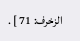الزخرف: 71 ] .